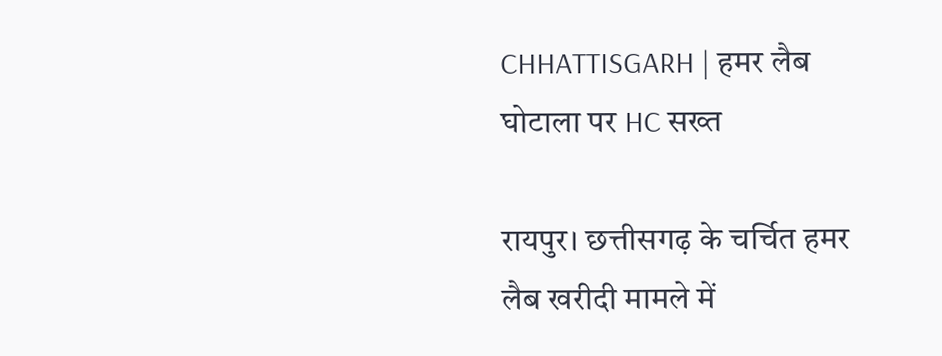CHHATTISGARH | हमर लैब घोटाला पर HC सख्त

रायपुर। छत्तीसगढ़ के चर्चित हमर लैब खरीदी मामले में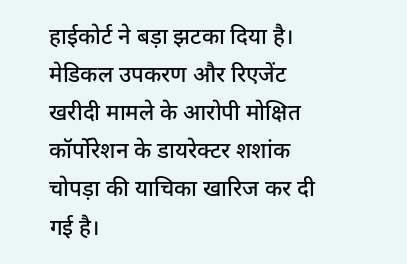हाईकोर्ट ने बड़ा झटका दिया है। मेडिकल उपकरण और रिएजेंट खरीदी मामले के आरोपी मोक्षित कॉर्पोरेशन के डायरेक्टर शशांक चोपड़ा की याचिका खारिज कर दी गई है।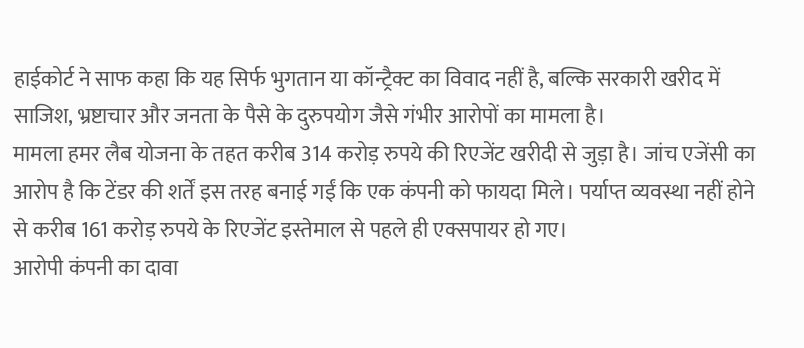हाईकोर्ट ने साफ कहा कि यह सिर्फ भुगतान या कॉन्ट्रैक्ट का विवाद नहीं है, बल्कि सरकारी खरीद में साजिश, भ्रष्टाचार और जनता के पैसे के दुरुपयोग जैसे गंभीर आरोपों का मामला है।
मामला हमर लैब योजना के तहत करीब 314 करोड़ रुपये की रिएजेंट खरीदी से जुड़ा है। जांच एजेंसी का आरोप है कि टेंडर की शर्तें इस तरह बनाई गईं कि एक कंपनी को फायदा मिले। पर्याप्त व्यवस्था नहीं होने से करीब 161 करोड़ रुपये के रिएजेंट इस्तेमाल से पहले ही एक्सपायर हो गए।
आरोपी कंपनी का दावा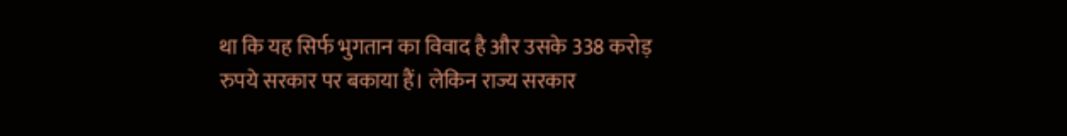था कि यह सिर्फ भुगतान का विवाद है और उसके 338 करोड़ रुपये सरकार पर बकाया हैं। लेकिन राज्य सरकार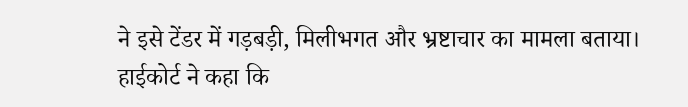ने इसे टेंडर में गड़बड़ी, मिलीभगत और भ्रष्टाचार का मामला बताया।
हाईकोर्ट ने कहा कि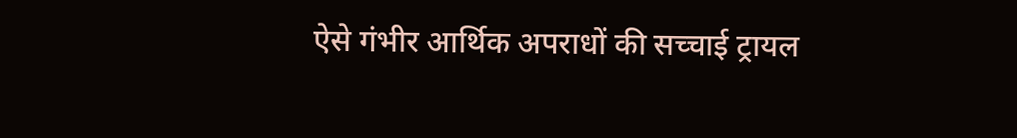ऐसे गंभीर आर्थिक अपराधों की सच्चाई ट्रायल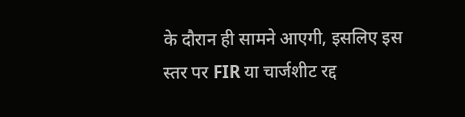के दौरान ही सामने आएगी, इसलिए इस स्तर पर FIR या चार्जशीट रद्द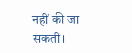नहीं की जा सकती।